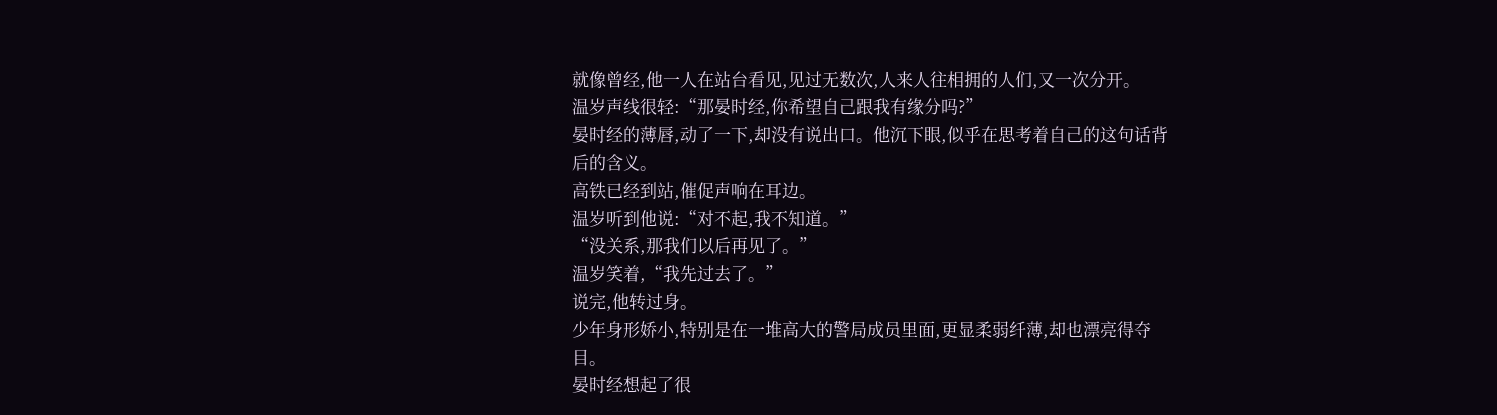就像曾经,他一人在站台看见,见过无数次,人来人往相拥的人们,又一次分开。
温岁声线很轻:“那晏时经,你希望自己跟我有缘分吗?”
晏时经的薄唇,动了一下,却没有说出口。他沉下眼,似乎在思考着自己的这句话背后的含义。
高铁已经到站,催促声响在耳边。
温岁听到他说:“对不起,我不知道。”
“没关系,那我们以后再见了。”
温岁笑着,“我先过去了。”
说完,他转过身。
少年身形娇小,特别是在一堆高大的警局成员里面,更显柔弱纤薄,却也漂亮得夺目。
晏时经想起了很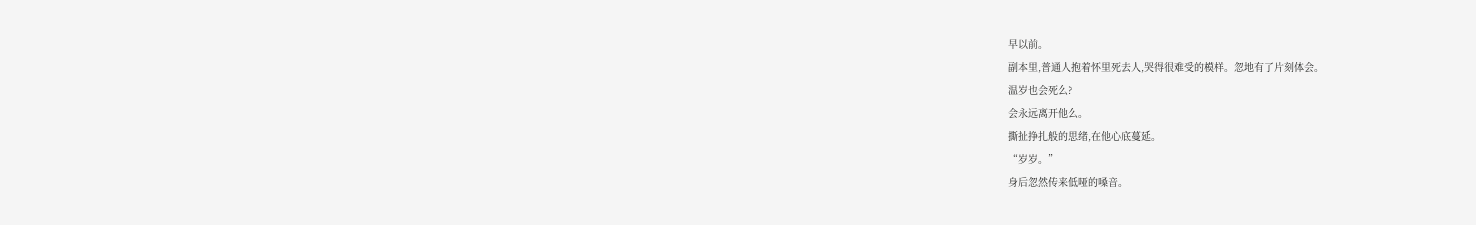早以前。
副本里,普通人抱着怀里死去人,哭得很难受的模样。忽地有了片刻体会。
温岁也会死么?
会永远离开他么。
撕扯挣扎般的思绪,在他心底蔓延。
“岁岁。”
身后忽然传来低哑的嗓音。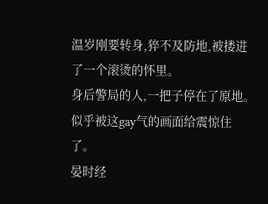温岁刚要转身,猝不及防地,被搂进了一个滚烫的怀里。
身后警局的人,一把子停在了原地。
似乎被这gay气的画面给震惊住了。
晏时经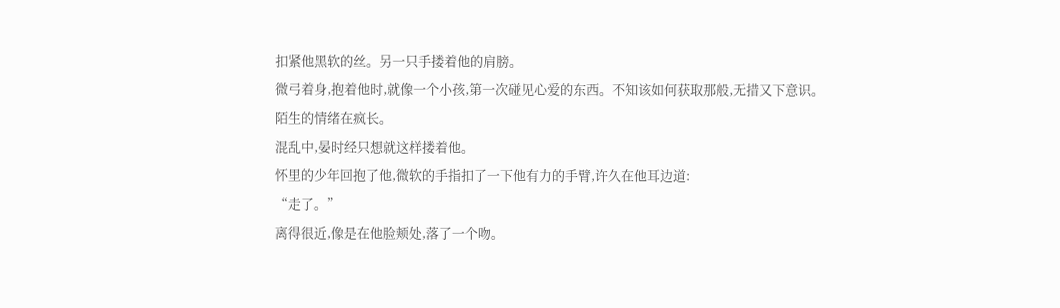扣紧他黑软的丝。另一只手搂着他的肩膀。
微弓着身,抱着他时,就像一个小孩,第一次碰见心爱的东西。不知该如何获取那般,无措又下意识。
陌生的情绪在疯长。
混乱中,晏时经只想就这样搂着他。
怀里的少年回抱了他,微软的手指扣了一下他有力的手臂,许久在他耳边道:
“走了。”
离得很近,像是在他脸颊处,落了一个吻。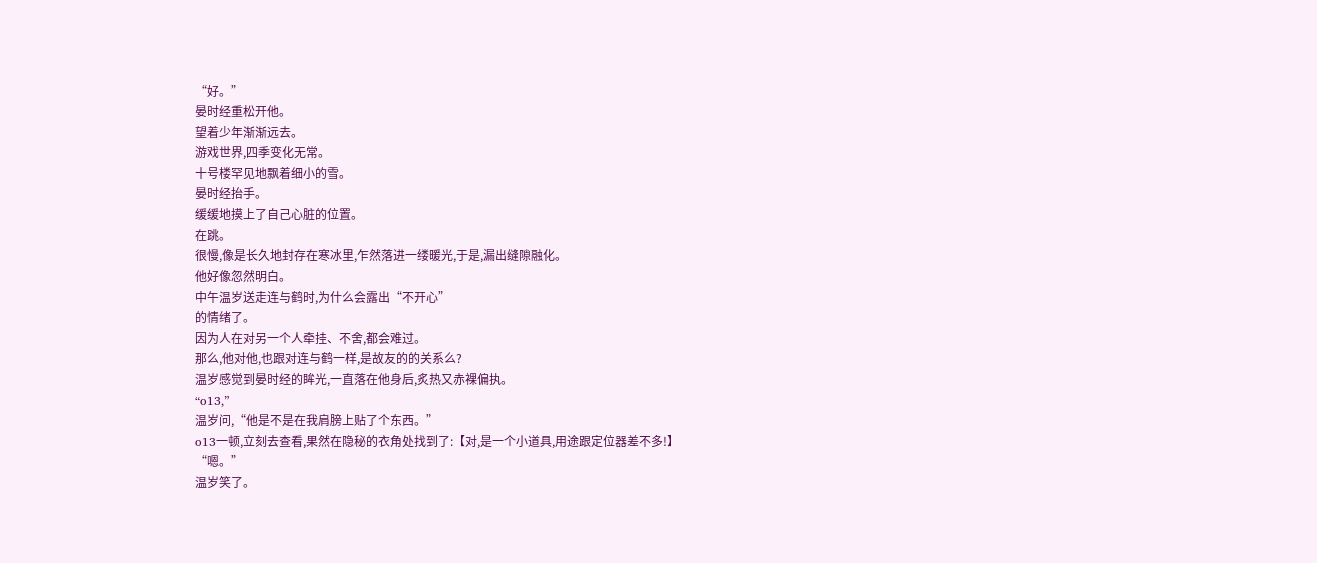“好。”
晏时经重松开他。
望着少年渐渐远去。
游戏世界,四季变化无常。
十号楼罕见地飘着细小的雪。
晏时经抬手。
缓缓地摸上了自己心脏的位置。
在跳。
很慢,像是长久地封存在寒冰里,乍然落进一缕暖光,于是,漏出缝隙融化。
他好像忽然明白。
中午温岁送走连与鹤时,为什么会露出“不开心”
的情绪了。
因为人在对另一个人牵挂、不舍,都会难过。
那么,他对他,也跟对连与鹤一样,是故友的的关系么?
温岁感觉到晏时经的眸光,一直落在他身后,炙热又赤裸偏执。
“o13,”
温岁问,“他是不是在我肩膀上贴了个东西。”
o13一顿,立刻去查看,果然在隐秘的衣角处找到了:【对,是一个小道具,用途跟定位器差不多!】
“嗯。”
温岁笑了。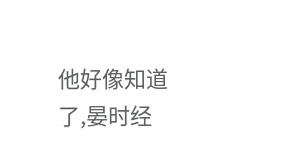他好像知道了,晏时经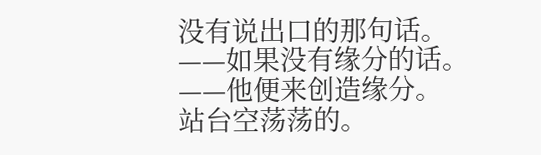没有说出口的那句话。
——如果没有缘分的话。
——他便来创造缘分。
站台空荡荡的。